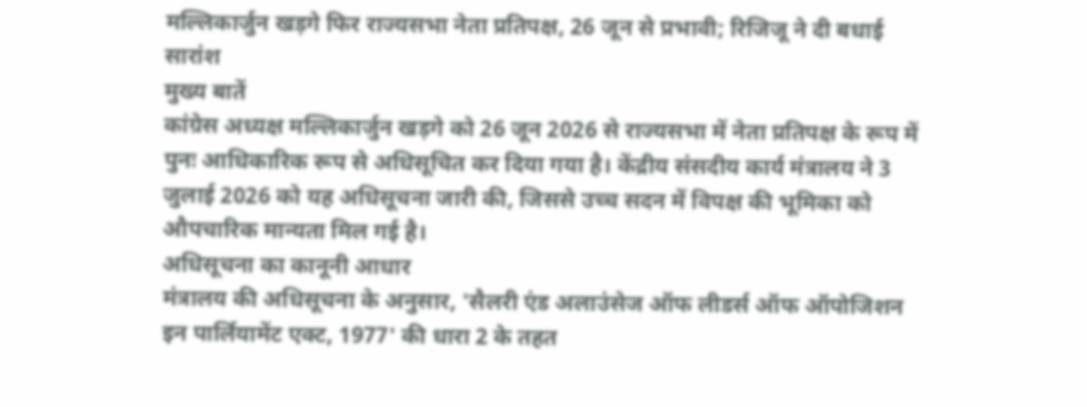मल्लिकार्जुन खड़गे फिर राज्यसभा नेता प्रतिपक्ष, 26 जून से प्रभावी; रिजिजू ने दी बधाई
सारांश
मुख्य बातें
कांग्रेस अध्यक्ष मल्लिकार्जुन खड़गे को 26 जून 2026 से राज्यसभा में नेता प्रतिपक्ष के रूप में पुनः आधिकारिक रूप से अधिसूचित कर दिया गया है। केंद्रीय संसदीय कार्य मंत्रालय ने 3 जुलाई 2026 को यह अधिसूचना जारी की, जिससे उच्च सदन में विपक्ष की भूमिका को औपचारिक मान्यता मिल गई है।
अधिसूचना का कानूनी आधार
मंत्रालय की अधिसूचना के अनुसार, 'सैलरी एंड अलाउंसेज ऑफ लीडर्स ऑफ ऑपोजिशन इन पार्लियामेंट एक्ट, 1977' की धारा 2 के तहत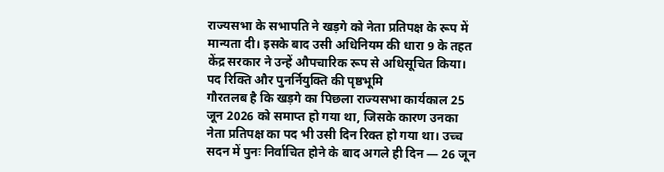राज्यसभा के सभापति ने खड़गे को नेता प्रतिपक्ष के रूप में मान्यता दी। इसके बाद उसी अधिनियम की धारा 9 के तहत केंद्र सरकार ने उन्हें औपचारिक रूप से अधिसूचित किया।
पद रिक्ति और पुनर्नियुक्ति की पृष्ठभूमि
गौरतलब है कि खड़गे का पिछला राज्यसभा कार्यकाल 25 जून 2026 को समाप्त हो गया था, जिसके कारण उनका नेता प्रतिपक्ष का पद भी उसी दिन रिक्त हो गया था। उच्च सदन में पुनः निर्वाचित होने के बाद अगले ही दिन — 26 जून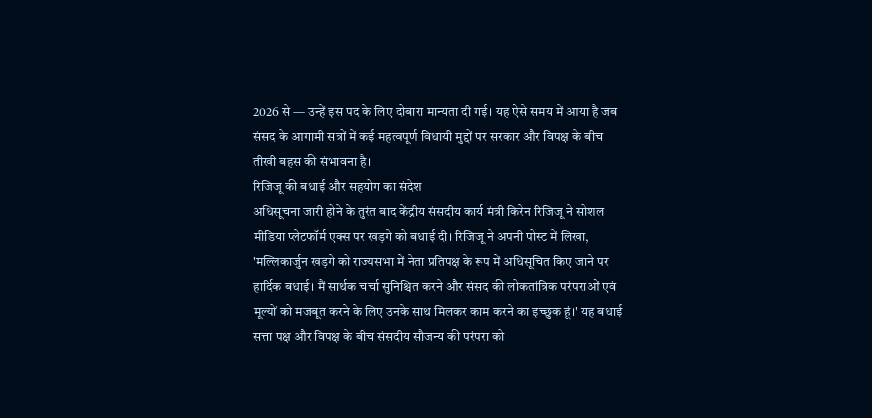2026 से — उन्हें इस पद के लिए दोबारा मान्यता दी गई। यह ऐसे समय में आया है जब संसद के आगामी सत्रों में कई महत्वपूर्ण विधायी मुद्दों पर सरकार और विपक्ष के बीच तीखी बहस की संभावना है।
रिजिजू की बधाई और सहयोग का संदेश
अधिसूचना जारी होने के तुरंत बाद केंद्रीय संसदीय कार्य मंत्री किरेन रिजिजू ने सोशल मीडिया प्लेटफॉर्म एक्स पर खड़गे को बधाई दी। रिजिजू ने अपनी पोस्ट में लिखा, 'मल्लिकार्जुन खड़गे को राज्यसभा में नेता प्रतिपक्ष के रूप में अधिसूचित किए जाने पर हार्दिक बधाई। मैं सार्थक चर्चा सुनिश्चित करने और संसद की लोकतांत्रिक परंपराओं एवं मूल्यों को मजबूत करने के लिए उनके साथ मिलकर काम करने का इच्छुक हूं।' यह बधाई सत्ता पक्ष और विपक्ष के बीच संसदीय सौजन्य की परंपरा को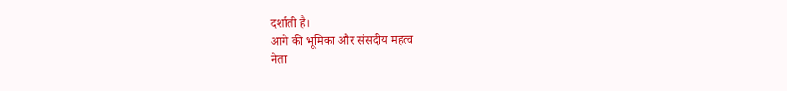दर्शाती है।
आगे की भूमिका और संसदीय महत्व
नेता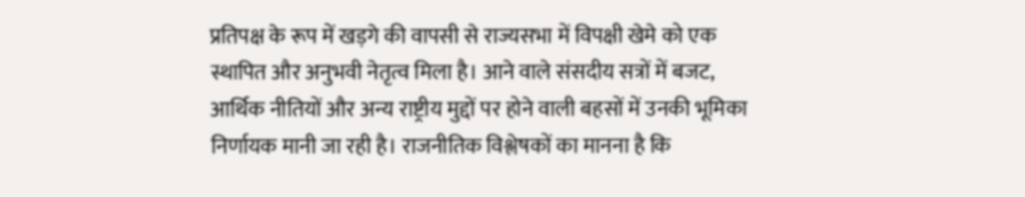प्रतिपक्ष के रूप में खड़गे की वापसी से राज्यसभा में विपक्षी खेमे को एक स्थापित और अनुभवी नेतृत्व मिला है। आने वाले संसदीय सत्रों में बजट, आर्थिक नीतियों और अन्य राष्ट्रीय मुद्दों पर होने वाली बहसों में उनकी भूमिका निर्णायक मानी जा रही है। राजनीतिक विश्लेषकों का मानना है कि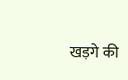खड़गे की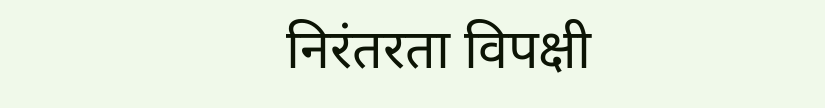निरंतरता विपक्षी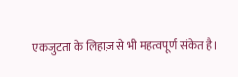एकजुटता के लिहाज़ से भी महत्वपूर्ण संकेत है।